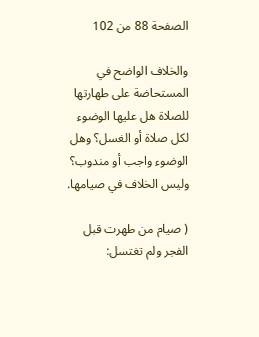الصفحة 88 من 102

والخلاف الواضح في المستحاضة على طهارتها للصلاة هل عليها الوضوء لكل صلاة أو الغسل؟ وهل الوضوء واجب أو مندوب؟ وليس الخلاف في صيامها.

( صيام من طهرت قبل الفجر ولم تغتسل: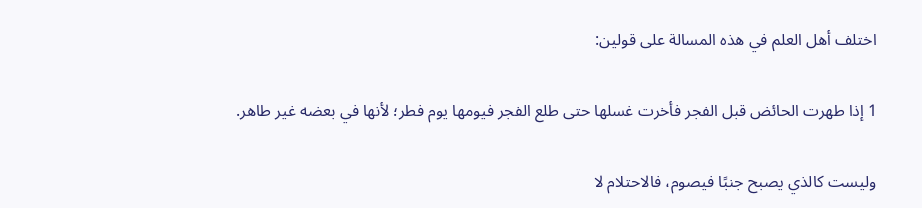اختلف أهل العلم في هذه المسالة على قولين:

1 إذا طهرت الحائض قبل الفجر فأخرت غسلها حتى طلع الفجر فيومها يوم فطر؛ لأنها في بعضه غير طاهر.

وليست كالذي يصبح جنبًا فيصوم، فالاحتلام لا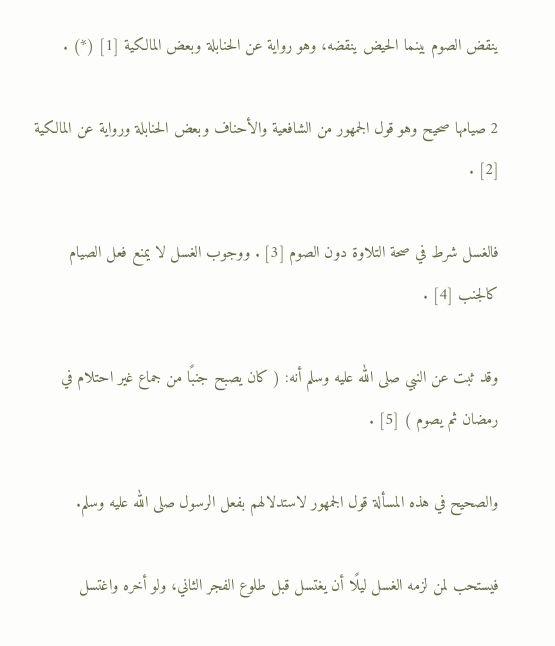ينقض الصوم بينما الحيض ينقضه، وهو رواية عن الحنابلة وبعض المالكية [1] (*) .

2 صيامها صحيح وهو قول الجمهور من الشافعية والأحناف وبعض الحنابلة ورواية عن المالكية [2] .

فالغسل شرط في صحة التلاوة دون الصوم [3] . ووجوب الغسل لا يمنع فعل الصيام كالجنب [4] .

وقد ثبت عن النبي صلى الله عليه وسلم أنه: ( كان يصبح جنبًا من جماع غير احتلام في رمضان ثم يصوم ) [5] .

والصحيح في هذه المسألة قول الجمهور لاستدلالهم بفعل الرسول صلى الله عليه وسلم.

فيستحب لمن لزمه الغسل ليلًا أن يغتسل قبل طلوع الفجر الثاني، ولو أخره واغتسل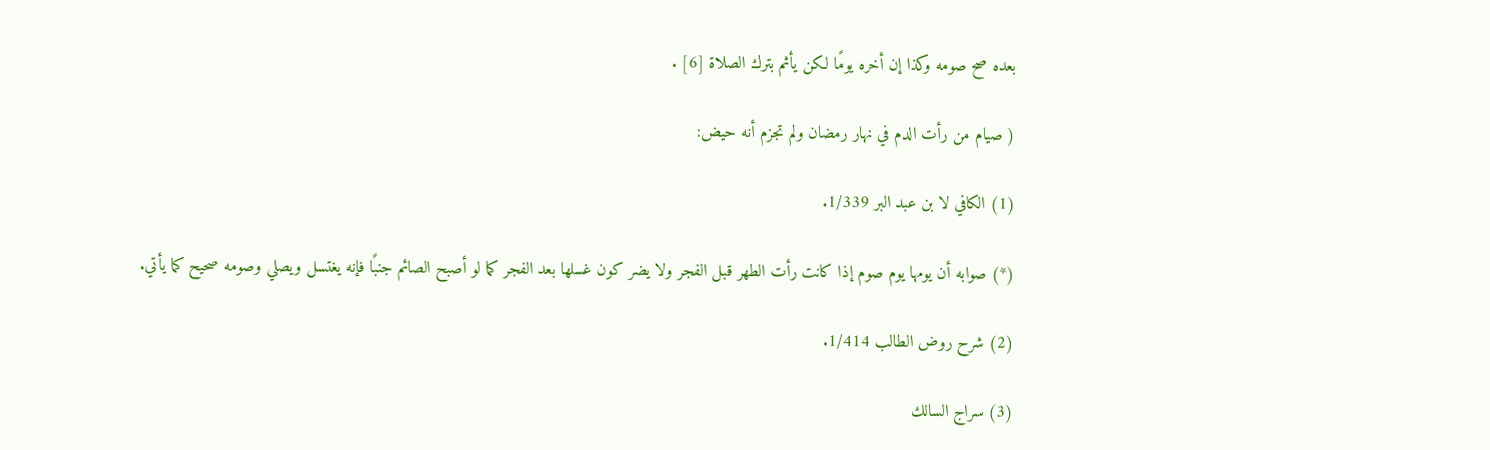بعده صح صومه وكذا إن أخره يومًا لكن يأثم بترك الصلاة [6] .

( صيام من رأت الدم في نهار رمضان ولم تجزم أنه حيض:

(1) الكافي لا بن عبد البر 1/339.

(*) صوابه أن يومها يوم صوم إذا كانت رأت الطهر قبل الفجر ولا يضر كون غسلها بعد الفجر كما لو أصبح الصائم جنبًا فإنه يغتسل ويصلي وصومه صحيح كما يأتي.

(2) شرح روض الطالب 1/414.

(3) سراج السالك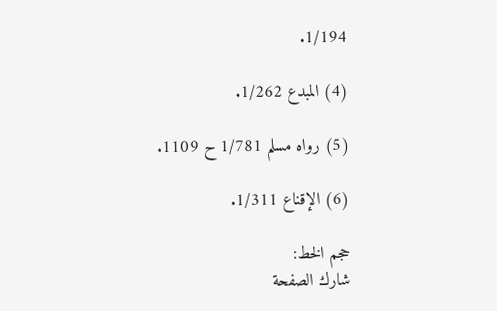1/194.

(4) المبدع 1/262.

(5) رواه مسلم 1/781 ح 1109.

(6) الإقناع 1/311.

حجم الخط:
شارك الصفحة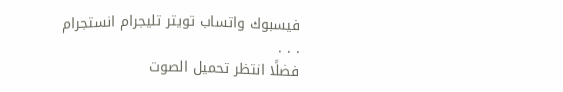فيسبوك واتساب تويتر تليجرام انستجرام
. . .
فضلًا انتظر تحميل الصوت